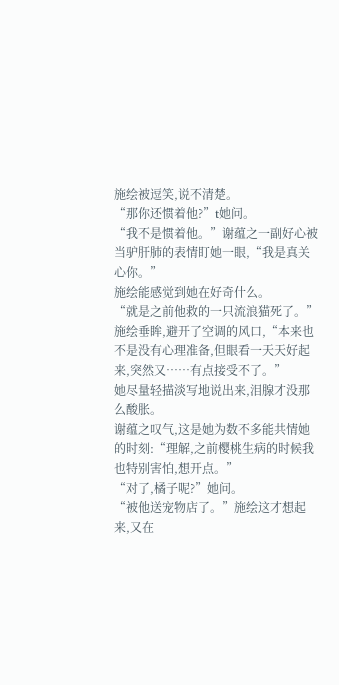施绘被逗笑,说不清楚。
“那你还惯着他?”t她问。
“我不是惯着他。”谢蕴之一副好心被当驴肝肺的表情盯她一眼,“我是真关心你。”
施绘能感觉到她在好奇什么。
“就是之前他救的一只流浪猫死了。”施绘垂眸,避开了空调的风口,“本来也不是没有心理准备,但眼看一天天好起来,突然又……有点接受不了。”
她尽量轻描淡写地说出来,泪腺才没那么酸胀。
谢蕴之叹气,这是她为数不多能共情她的时刻:“理解,之前樱桃生病的时候我也特别害怕,想开点。”
“对了,橘子呢?”她问。
“被他送宠物店了。”施绘这才想起来,又在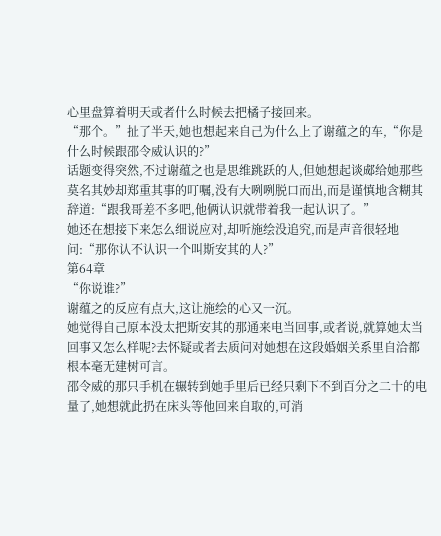心里盘算着明天或者什么时候去把橘子接回来。
“那个。”扯了半天,她也想起来自己为什么上了谢蕴之的车,“你是什么时候跟邵令威认识的?”
话题变得突然,不过谢蕴之也是思维跳跃的人,但她想起谈郕给她那些莫名其妙却郑重其事的叮嘱,没有大咧咧脱口而出,而是谨慎地含糊其辞道:“跟我哥差不多吧,他俩认识就带着我一起认识了。”
她还在想接下来怎么细说应对,却听施绘没追究,而是声音很轻地问:“那你认不认识一个叫斯安其的人?”
第64章
“你说谁?”
谢蕴之的反应有点大,这让施绘的心又一沉。
她觉得自己原本没太把斯安其的那通来电当回事,或者说,就算她太当回事又怎么样呢?去怀疑或者去质问对她想在这段婚姻关系里自洽都根本毫无建树可言。
邵令威的那只手机在辗转到她手里后已经只剩下不到百分之二十的电量了,她想就此扔在床头等他回来自取的,可消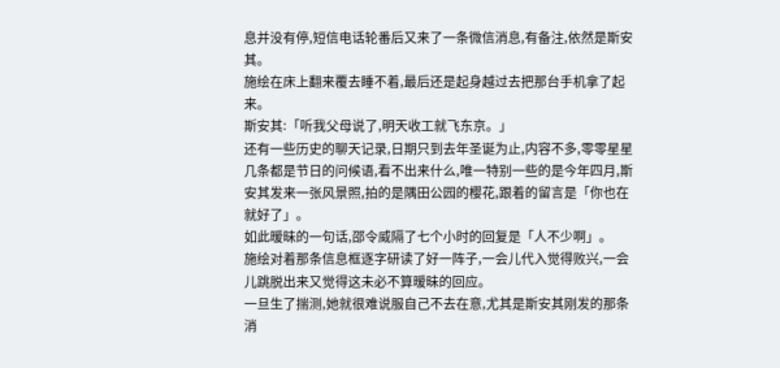息并没有停,短信电话轮番后又来了一条微信消息,有备注,依然是斯安其。
施绘在床上翻来覆去睡不着,最后还是起身越过去把那台手机拿了起来。
斯安其:「听我父母说了,明天收工就飞东京。」
还有一些历史的聊天记录,日期只到去年圣诞为止,内容不多,零零星星几条都是节日的问候语,看不出来什么,唯一特别一些的是今年四月,斯安其发来一张风景照,拍的是隅田公园的樱花,跟着的留言是「你也在就好了」。
如此暧昧的一句话,邵令威隔了七个小时的回复是「人不少啊」。
施绘对着那条信息框逐字研读了好一阵子,一会儿代入觉得败兴,一会儿跳脱出来又觉得这未必不算暧昧的回应。
一旦生了揣测,她就很难说服自己不去在意,尤其是斯安其刚发的那条消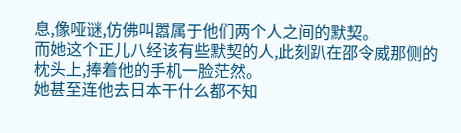息,像哑谜,仿佛叫嚣属于他们两个人之间的默契。
而她这个正儿八经该有些默契的人,此刻趴在邵令威那侧的枕头上,捧着他的手机一脸茫然。
她甚至连他去日本干什么都不知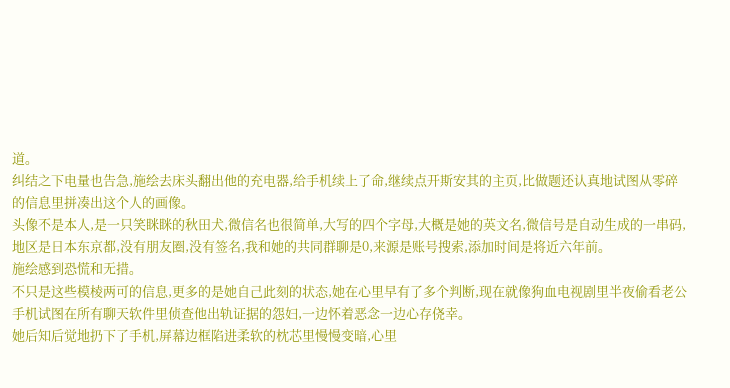道。
纠结之下电量也告急,施绘去床头翻出他的充电器,给手机续上了命,继续点开斯安其的主页,比做题还认真地试图从零碎的信息里拼凑出这个人的画像。
头像不是本人,是一只笑眯眯的秋田犬,微信名也很简单,大写的四个字母,大概是她的英文名,微信号是自动生成的一串码,地区是日本东京都,没有朋友圈,没有签名,我和她的共同群聊是0,来源是账号搜索,添加时间是将近六年前。
施绘感到恐慌和无措。
不只是这些模棱两可的信息,更多的是她自己此刻的状态,她在心里早有了多个判断,现在就像狗血电视剧里半夜偷看老公手机试图在所有聊天软件里侦查他出轨证据的怨妇,一边怀着恶念一边心存侥幸。
她后知后觉地扔下了手机,屏幕边框陷进柔软的枕芯里慢慢变暗,心里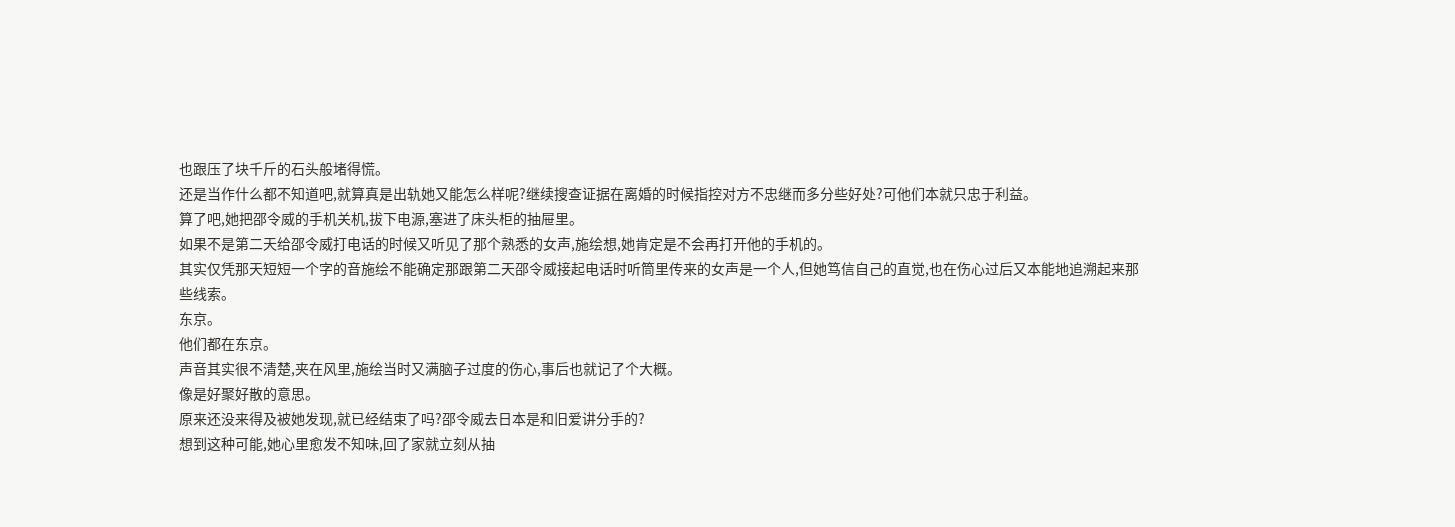也跟压了块千斤的石头般堵得慌。
还是当作什么都不知道吧,就算真是出轨她又能怎么样呢?继续搜查证据在离婚的时候指控对方不忠继而多分些好处?可他们本就只忠于利益。
算了吧,她把邵令威的手机关机,拔下电源,塞进了床头柜的抽屉里。
如果不是第二天给邵令威打电话的时候又听见了那个熟悉的女声,施绘想,她肯定是不会再打开他的手机的。
其实仅凭那天短短一个字的音施绘不能确定那跟第二天邵令威接起电话时听筒里传来的女声是一个人,但她笃信自己的直觉,也在伤心过后又本能地追溯起来那些线索。
东京。
他们都在东京。
声音其实很不清楚,夹在风里,施绘当时又满脑子过度的伤心,事后也就记了个大概。
像是好聚好散的意思。
原来还没来得及被她发现,就已经结束了吗?邵令威去日本是和旧爱讲分手的?
想到这种可能,她心里愈发不知味,回了家就立刻从抽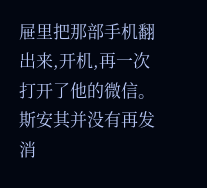屉里把那部手机翻出来,开机,再一次打开了他的微信。
斯安其并没有再发消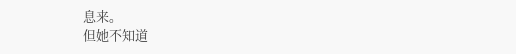息来。
但她不知道